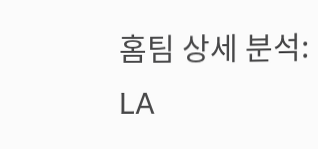홈팀 상세 분석:
LA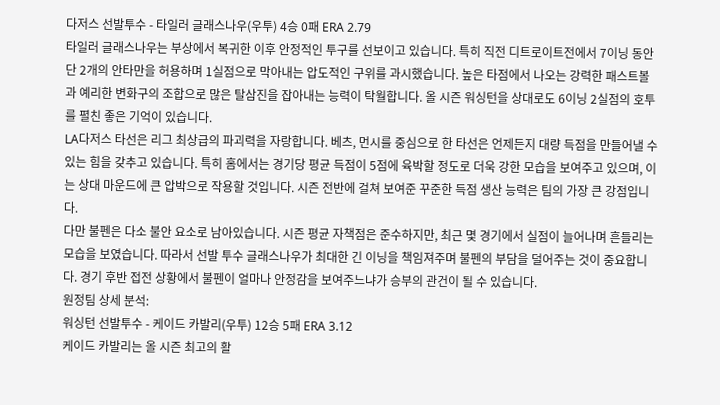다저스 선발투수 - 타일러 글래스나우(우투) 4승 0패 ERA 2.79
타일러 글래스나우는 부상에서 복귀한 이후 안정적인 투구를 선보이고 있습니다. 특히 직전 디트로이트전에서 7이닝 동안 단 2개의 안타만을 허용하며 1실점으로 막아내는 압도적인 구위를 과시했습니다. 높은 타점에서 나오는 강력한 패스트볼과 예리한 변화구의 조합으로 많은 탈삼진을 잡아내는 능력이 탁월합니다. 올 시즌 워싱턴을 상대로도 6이닝 2실점의 호투를 펼친 좋은 기억이 있습니다.
LA다저스 타선은 리그 최상급의 파괴력을 자랑합니다. 베츠, 먼시를 중심으로 한 타선은 언제든지 대량 득점을 만들어낼 수 있는 힘을 갖추고 있습니다. 특히 홈에서는 경기당 평균 득점이 5점에 육박할 정도로 더욱 강한 모습을 보여주고 있으며, 이는 상대 마운드에 큰 압박으로 작용할 것입니다. 시즌 전반에 걸쳐 보여준 꾸준한 득점 생산 능력은 팀의 가장 큰 강점입니다.
다만 불펜은 다소 불안 요소로 남아있습니다. 시즌 평균 자책점은 준수하지만, 최근 몇 경기에서 실점이 늘어나며 흔들리는 모습을 보였습니다. 따라서 선발 투수 글래스나우가 최대한 긴 이닝을 책임져주며 불펜의 부담을 덜어주는 것이 중요합니다. 경기 후반 접전 상황에서 불펜이 얼마나 안정감을 보여주느냐가 승부의 관건이 될 수 있습니다.
원정팀 상세 분석:
워싱턴 선발투수 - 케이드 카발리(우투) 12승 5패 ERA 3.12
케이드 카발리는 올 시즌 최고의 활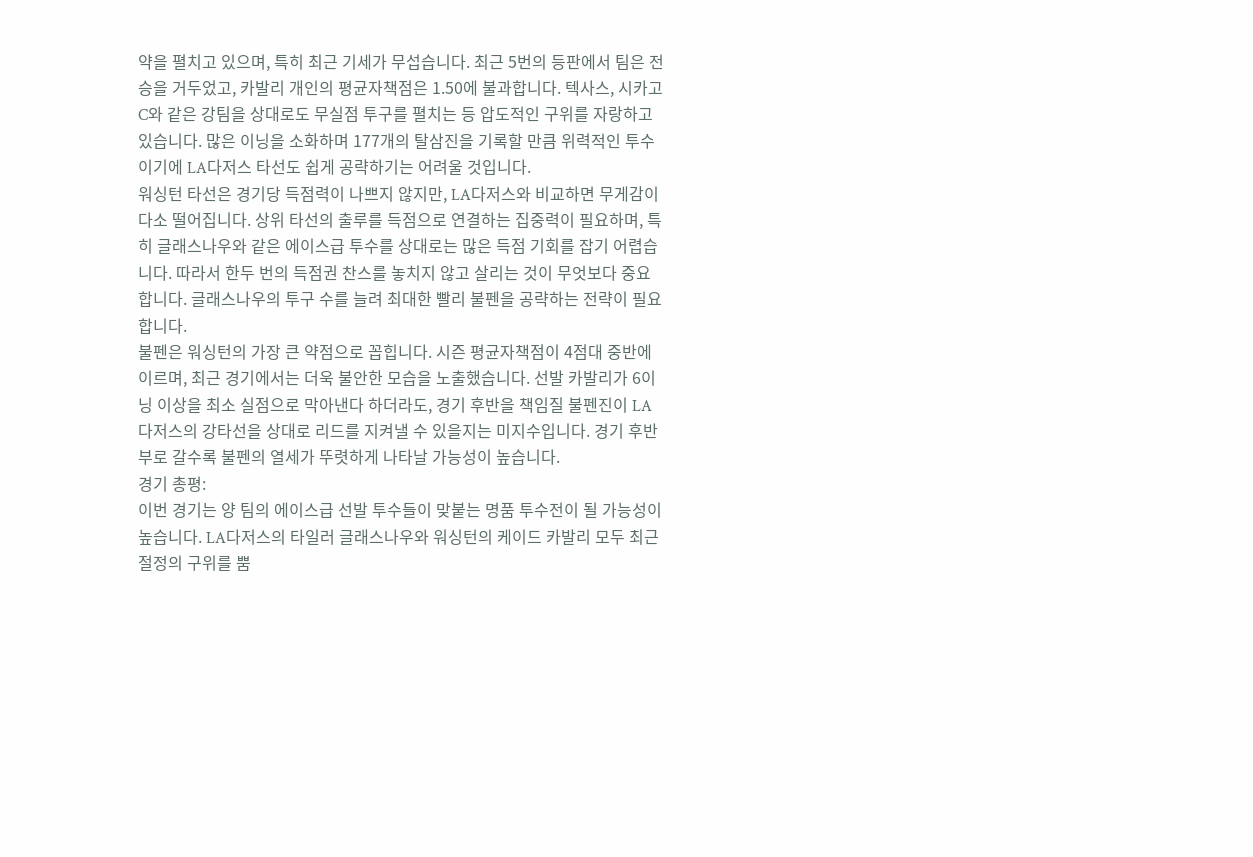약을 펼치고 있으며, 특히 최근 기세가 무섭습니다. 최근 5번의 등판에서 팀은 전승을 거두었고, 카발리 개인의 평균자책점은 1.50에 불과합니다. 텍사스, 시카고C와 같은 강팀을 상대로도 무실점 투구를 펼치는 등 압도적인 구위를 자랑하고 있습니다. 많은 이닝을 소화하며 177개의 탈삼진을 기록할 만큼 위력적인 투수이기에 LA다저스 타선도 쉽게 공략하기는 어려울 것입니다.
워싱턴 타선은 경기당 득점력이 나쁘지 않지만, LA다저스와 비교하면 무게감이 다소 떨어집니다. 상위 타선의 출루를 득점으로 연결하는 집중력이 필요하며, 특히 글래스나우와 같은 에이스급 투수를 상대로는 많은 득점 기회를 잡기 어렵습니다. 따라서 한두 번의 득점권 찬스를 놓치지 않고 살리는 것이 무엇보다 중요합니다. 글래스나우의 투구 수를 늘려 최대한 빨리 불펜을 공략하는 전략이 필요합니다.
불펜은 워싱턴의 가장 큰 약점으로 꼽힙니다. 시즌 평균자책점이 4점대 중반에 이르며, 최근 경기에서는 더욱 불안한 모습을 노출했습니다. 선발 카발리가 6이닝 이상을 최소 실점으로 막아낸다 하더라도, 경기 후반을 책임질 불펜진이 LA다저스의 강타선을 상대로 리드를 지켜낼 수 있을지는 미지수입니다. 경기 후반부로 갈수록 불펜의 열세가 뚜렷하게 나타날 가능성이 높습니다.
경기 총평:
이번 경기는 양 팀의 에이스급 선발 투수들이 맞붙는 명품 투수전이 될 가능성이 높습니다. LA다저스의 타일러 글래스나우와 워싱턴의 케이드 카발리 모두 최근 절정의 구위를 뿜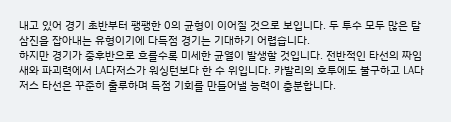내고 있어 경기 초반부터 팽팽한 0의 균형이 이어질 것으로 보입니다. 두 투수 모두 많은 탈삼진을 잡아내는 유형이기에 다득점 경기는 기대하기 어렵습니다.
하지만 경기가 중후반으로 흐를수록 미세한 균열이 발생할 것입니다. 전반적인 타선의 짜임새와 파괴력에서 LA다저스가 워싱턴보다 한 수 위입니다. 카발리의 호투에도 불구하고 LA다저스 타선은 꾸준히 출루하며 득점 기회를 만들어낼 능력이 충분합니다.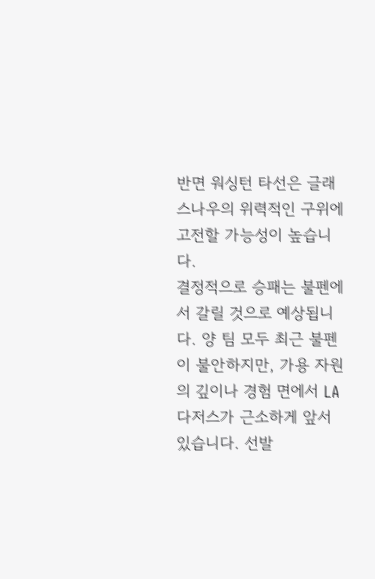반면 워싱턴 타선은 글래스나우의 위력적인 구위에 고전할 가능성이 높습니다.
결정적으로 승패는 불펜에서 갈릴 것으로 예상됩니다. 양 팀 모두 최근 불펜이 불안하지만, 가용 자원의 깊이나 경험 면에서 LA다저스가 근소하게 앞서 있습니다. 선발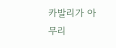카발리가 아무리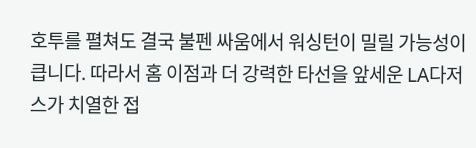호투를 펼쳐도 결국 불펜 싸움에서 워싱턴이 밀릴 가능성이 큽니다. 따라서 홈 이점과 더 강력한 타선을 앞세운 LA다저스가 치열한 접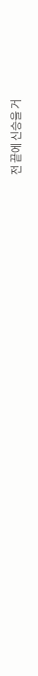전 끝에 신승을 거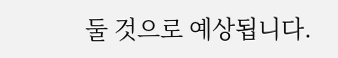둘 것으로 예상됩니다.